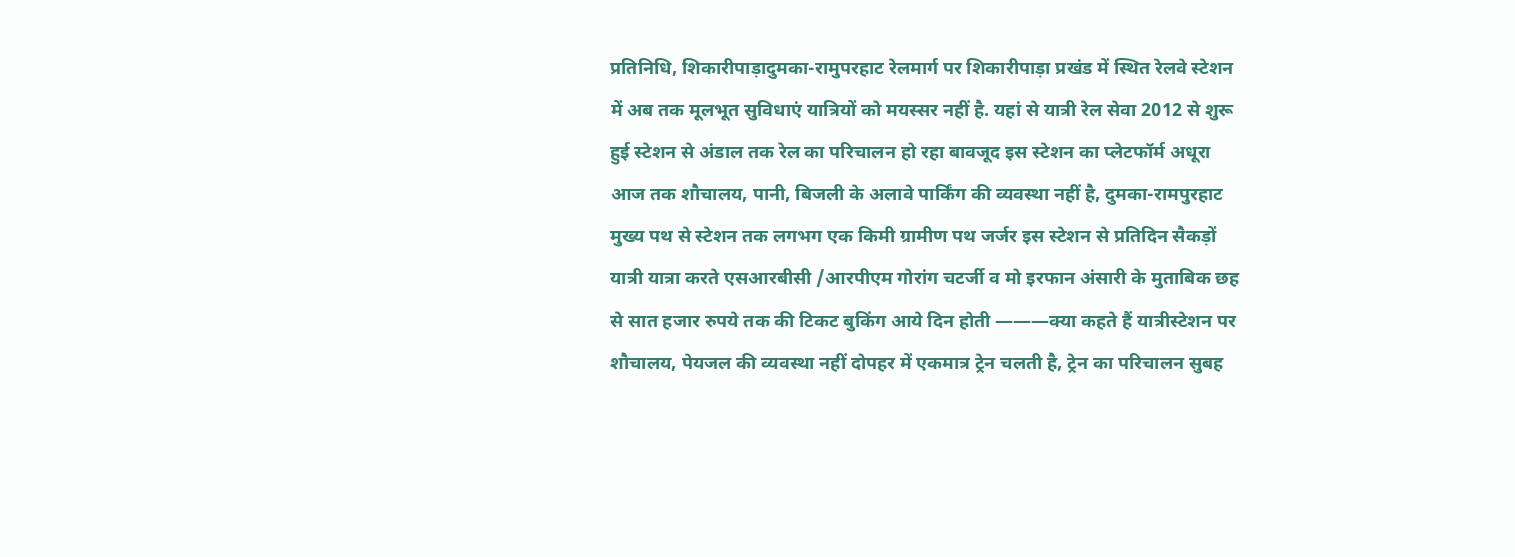प्रतिनिधि, शिकारीपाड़ादुमका-रामुपरहाट रेलमार्ग पर शिकारीपाड़ा प्रखंड में स्थित रेलवे स्टेशन में अब तक मूलभूत सुविधाएं यात्रियों को मयस्सर नहीं है. यहां से यात्री रेल सेवा 2012 से शुरू हुई स्टेशन से अंडाल तक रेल का परिचालन हो रहा बावजूद इस स्टेशन का प्लेटफॉर्म अधूरा आज तक शौचालय, पानी, बिजली के अलावे पार्किंग की व्यवस्था नहीं है, दुमका-रामपुरहाट मुख्य पथ से स्टेशन तक लगभग एक किमी ग्रामीण पथ जर्जर इस स्टेशन से प्रतिदिन सैकड़ों यात्री यात्रा करते एसआरबीसी /आरपीएम गोरांग चटर्जी व मो इरफान अंसारी के मुताबिक छह से सात हजार रुपये तक की टिकट बुकिंग आये दिन होती ———क्या कहते हैं यात्रीस्टेशन पर शौचालय, पेयजल की व्यवस्था नहीं दोपहर में एकमात्र ट्रेन चलती है, ट्रेन का परिचालन सुबह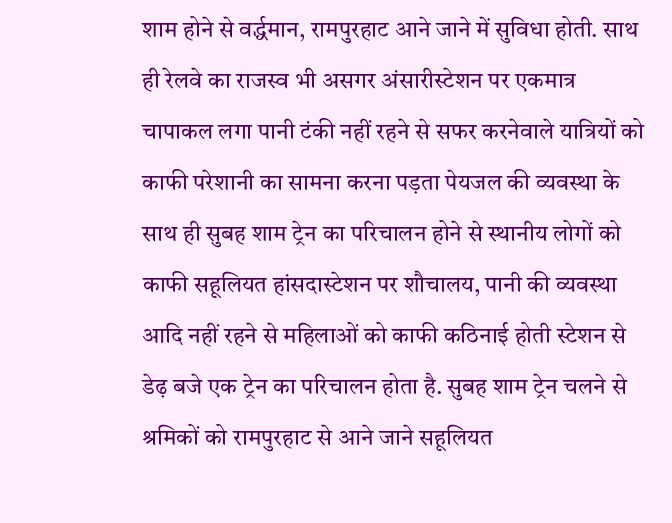शाम होने से वर्द्धमान, रामपुरहाट आने जाने में सुविधा होती. साथ ही रेलवे का राजस्व भी असगर अंसारीस्टेशन पर एकमात्र चापाकल लगा पानी टंकी नहीं रहने से सफर करनेवाले यात्रियों को काफी परेशानी का सामना करना पड़ता पेयजल की व्यवस्था के साथ ही सुबह शाम ट्रेन का परिचालन होने से स्थानीय लोगों को काफी सहूलियत हांसदास्टेशन पर शौचालय, पानी की व्यवस्था आदि नहीं रहने से महिलाओं को काफी कठिनाई होती स्टेशन से डेढ़ बजे एक ट्रेन का परिचालन होता है. सुबह शाम ट्रेन चलने से श्रमिकों को रामपुरहाट से आने जाने सहूलियत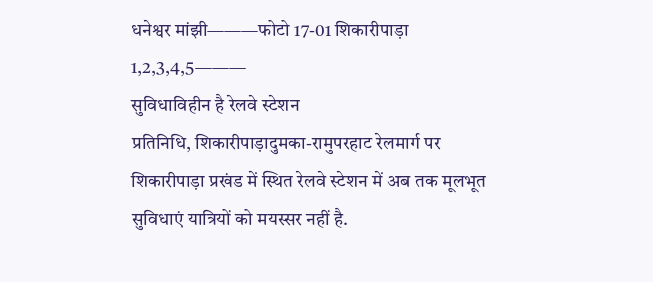धनेश्वर मांझी———फोटो 17-01 शिकारीपाड़ा 1,2,3,4,5———
सुविधाविहीन है रेलवे स्टेशन
प्रतिनिधि, शिकारीपाड़ादुमका-रामुपरहाट रेलमार्ग पर शिकारीपाड़ा प्रखंड में स्थित रेलवे स्टेशन में अब तक मूलभूत सुविधाएं यात्रियों को मयस्सर नहीं है.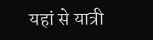यहां से यात्री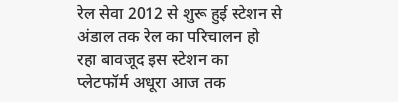रेल सेवा 2012 से शुरू हुई स्टेशन से अंडाल तक रेल का परिचालन हो रहा बावजूद इस स्टेशन का प्लेटफॉर्म अधूरा आज तक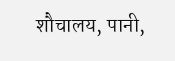शौचालय, पानी,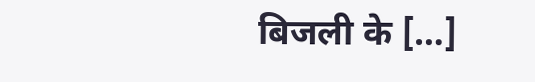बिजली के […]